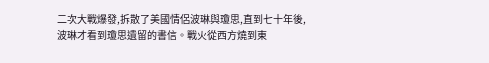二次大戰爆發,拆散了美國情侶波琳與瓊思,直到七十年後,波琳才看到瓊思遺留的書信。戰火從西方燒到東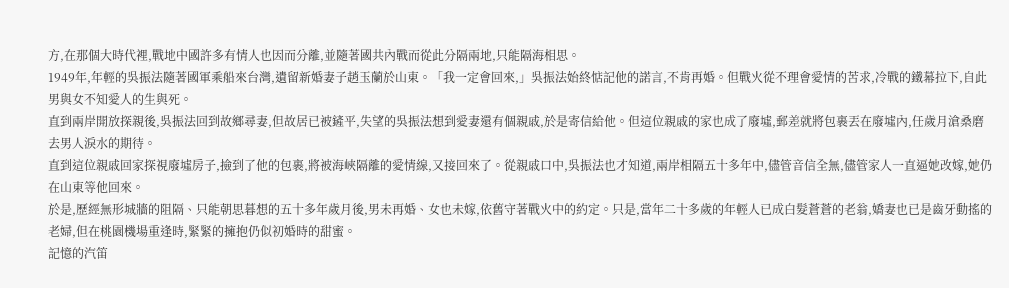方,在那個大時代裡,戰地中國許多有情人也因而分離,並隨著國共內戰而從此分隔兩地,只能隔海相思。
1949年,年輕的吳振法隨著國軍乘船來台灣,遺留新婚妻子趙玉蘭於山東。「我一定會回來,」吳振法始終惦記他的諾言,不肯再婚。但戰火從不理會愛情的苦求,冷戰的鐵幕拉下,自此男與女不知愛人的生與死。
直到兩岸開放探親後,吳振法回到故鄉尋妻,但故居已被鏟平,失望的吳振法想到愛妻還有個親戚,於是寄信給他。但這位親戚的家也成了廢墟,郵差就將包裹丟在廢墟內,任歲月滄桑磨去男人淚水的期待。
直到這位親戚回家探視廢墟房子,撿到了他的包裹,將被海峽隔離的愛情線,又接回來了。從親戚口中,吳振法也才知道,兩岸相隔五十多年中,儘管音信全無,儘管家人一直逼她改嫁,她仍在山東等他回來。
於是,歷經無形城牆的阻隔、只能朝思暮想的五十多年歲月後,男未再婚、女也未嫁,依舊守著戰火中的約定。只是,當年二十多歲的年輕人已成白髮蒼蒼的老翁,嬌妻也已是齒牙動搖的老婦,但在桃園機場重逢時,緊緊的擁抱仍似初婚時的甜蜜。
記憶的汽笛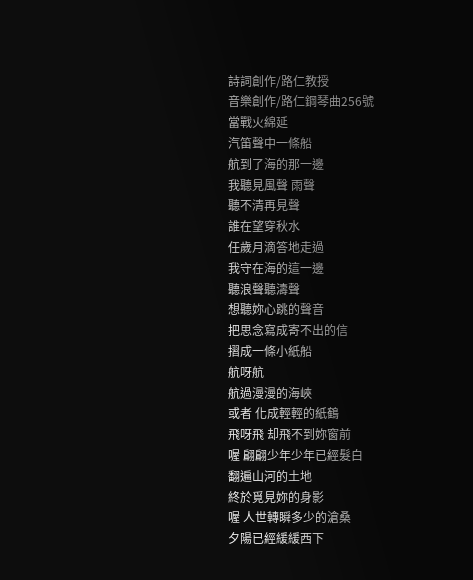詩詞創作/路仁教授
音樂創作/路仁鋼琴曲256號
當戰火綿延
汽笛聲中一條船
航到了海的那一邊
我聽見風聲 雨聲
聽不清再見聲
誰在望穿秋水
任歲月滴答地走過
我守在海的這一邊
聽浪聲聽濤聲
想聽妳心跳的聲音
把思念寫成寄不出的信
摺成一條小紙船
航呀航
航過漫漫的海峽
或者 化成輕輕的紙鶴
飛呀飛 却飛不到妳窗前
喔 翩翩少年少年已經髮白
翻遍山河的土地
終於覓見妳的身影
喔 人世轉瞬多少的滄桑
夕陽已經緩緩西下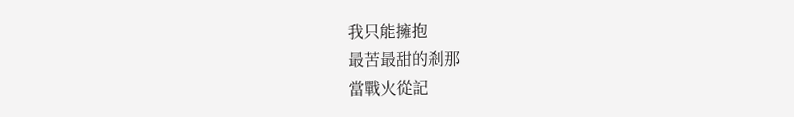我只能擁抱
最苦最甜的剎那
當戰火從記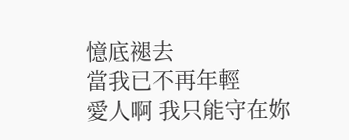憶底褪去
當我已不再年輕
愛人啊 我只能守在妳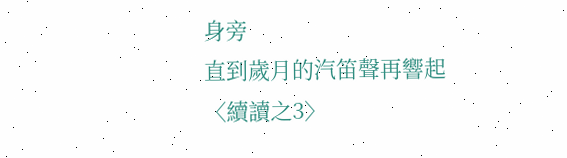身旁
直到歲月的汽笛聲再響起
〈續讀之3〉